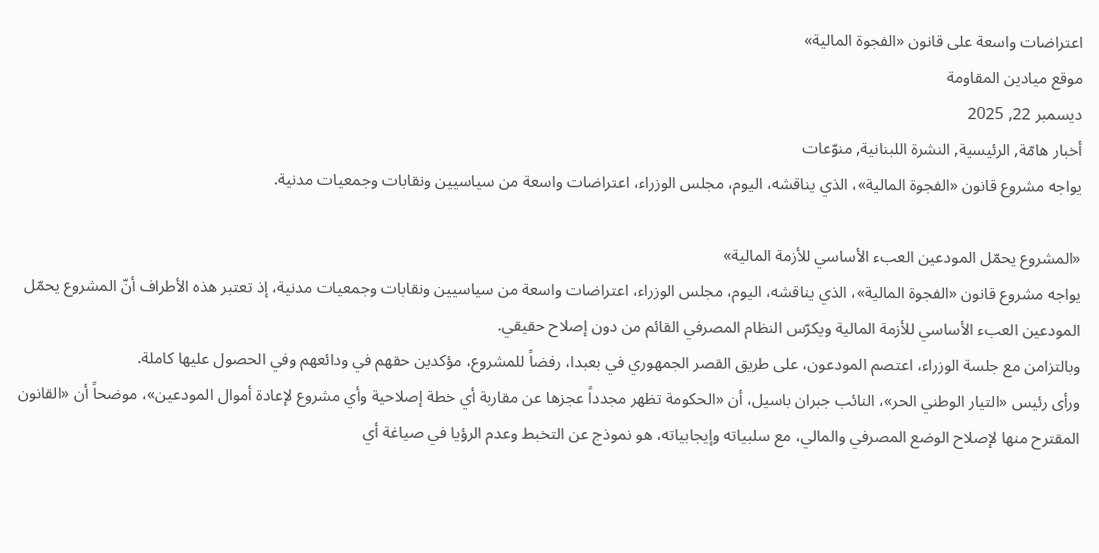اعتراضات واسعة على قانون «الفجوة المالية»
موقع ميادين المقاومة
ديسمبر 22, 2025
أخبار هامّة, الرئيسية, النشرة اللبنانية, منوّعات
يواجه مشروع قانون «الفجوة المالية»، الذي يناقشه، اليوم، مجلس الوزراء، اعتراضات واسعة من سياسيين ونقابات وجمعيات مدنية.

«المشروع يحمّل المودعين العبء الأساسي للأزمة المالية»
يواجه مشروع قانون «الفجوة المالية»، الذي يناقشه، اليوم، مجلس الوزراء، اعتراضات واسعة من سياسيين ونقابات وجمعيات مدنية، إذ تعتبر هذه الأطراف أنّ المشروع يحمّل المودعين العبء الأساسي للأزمة المالية ويكرّس النظام المصرفي القائم من دون إصلاح حقيقي.
وبالتزامن مع جلسة الوزراء، اعتصم المودعون، على طريق القصر الجمهوري في بعبدا، رفضاً للمشروع، مؤكدين حقهم في ودائعهم وفي الحصول عليها كاملة.
ورأى رئيس «التيار الوطني الحر»، النائب جبران باسيل، أن «الحكومة تظهر مجدداً عجزها عن مقاربة أي خطة إصلاحية وأي مشروع لإعادة أموال المودعين»، موضحاً أن «القانون المقترح منها لإصلاح الوضع المصرفي والمالي، مع سلبياته وإيجابياته، هو نموذج عن التخبط وعدم الرؤيا في صياغة أي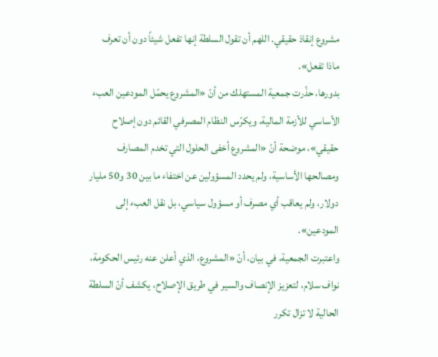مشروع إنقاذ حقيقي. اللهم أن تقول السلطة إنها تفعل شيئاً دون أن تعرف ماذا تفعل».
بدورها، حذّرت جمعية المستهلك من أنّ «المشروع يحمّل المودعين العبء الأساسي للأزمة المالية، ويكرّس النظام المصرفي القائم دون إصلاح حقيقي»، موضحة أنّ «المشروع أخفى الحلول التي تخدم المصارف ومصالحها الأساسية، ولم يحدد المسؤولين عن اختفاء ما بين 30 و50 مليار دولار، ولم يعاقب أي مصرف أو مسؤول سياسي، بل نقل العبء إلى المودعين».
واعتبرت الجمعية، في بيان، أنّ «المشروع، الذي أعلن عنه رئيس الحكومة، نواف سلام، لتعزيز الإنصاف والسير في طريق الإصلاح، يكشف أنّ السلطة الحالية لا تزال تكرر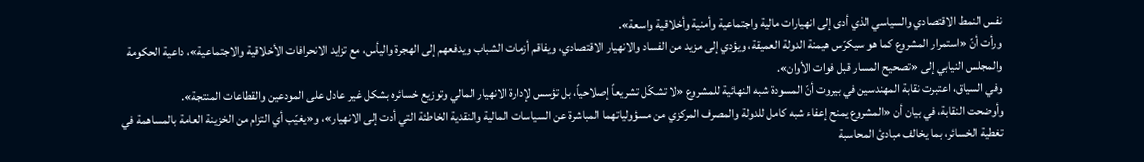نفس النمط الاقتصادي والسياسي الذي أدى إلى انهيارات مالية واجتماعية وأمنية وأخلاقية واسعة».
ورأت أنّ «استمرار المشروع كما هو سيكرّس هيمنة الدولة العميقة، ويؤدي إلى مزيد من الفساد والانهيار الاقتصادي، ويفاقم أزمات الشباب ويدفعهم إلى الهجرة واليأس، مع تزايد الانحرافات الأخلاقية والاجتماعية»، داعية الحكومة والمجلس النيابي إلى «تصحيح المسار قبل فوات الأوان».
وفي السياق، اعتبرت نقابة المهندسين في بيروت أنّ المسودة شبه النهائية للمشروع «لا تشكّل تشريعاً إصلاحياً، بل تؤسس لإدارة الانهيار المالي وتوزيع خسائره بشكل غير عادل على المودعين والقطاعات المنتجة».
وأوضحت النقابة، في بيان أن «المشروع يمنح إعفاء شبه كامل للدولة والمصرف المركزي من مسؤولياتهما المباشرة عن السياسات المالية والنقدية الخاطئة التي أدت إلى الانهيار»، و«يغيّب أي التزام من الخزينة العامة بالمساهمة في تغطية الخسائر، بما يخالف مبادئ المحاسبة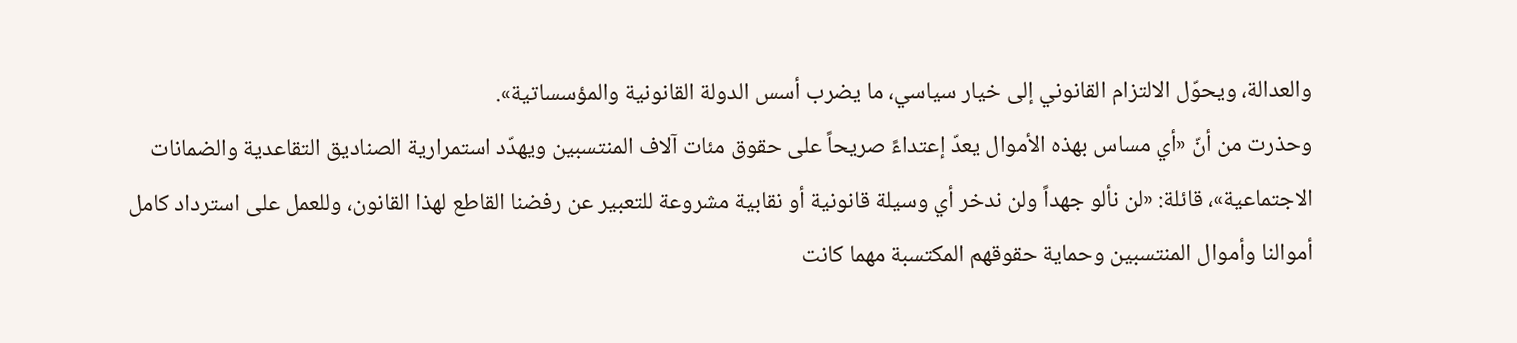والعدالة، ويحوّل الالتزام القانوني إلى خيار سياسي، ما يضرب أسس الدولة القانونية والمؤسساتية».
وحذرت من أنّ «أي مساس بهذه الأموال يعدّ إعتداءً صريحاً على حقوق مئات آلاف المنتسبين ويهدّد استمرارية الصناديق التقاعدية والضمانات الاجتماعية»، قائلة: «لن نألو جهداً ولن ندخر أي وسيلة قانونية أو نقابية مشروعة للتعبير عن رفضنا القاطع لهذا القانون، وللعمل على استرداد كامل أموالنا وأموال المنتسبين وحماية حقوقهم المكتسبة مهما كانت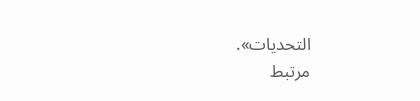التحديات».
مرتبط